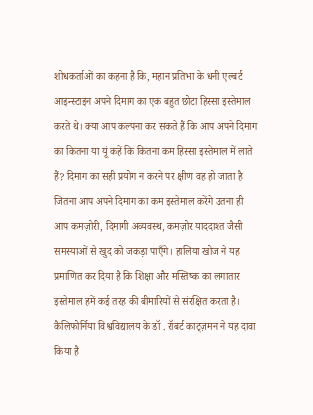शोधकर्ताओं का कहना है कि, महान प्रतिभा के धनी एल्बर्ट आइन्स्टाइन अपने दिमाग का एक बहुत छोटा हिस्सा इस्तेमाल करते थे। क्या आप कल्पना कर सकते हैं कि आप अपने दिमाग का कितना या यूं कहें कि कितना कम हिस्सा इस्तेमाल में लाते हैं? दिमाग का सही प्रयोग न करने पर क्षीण वह हो जाता है जितना आप अपने दिमाग का कम इस्तेमाल करेंगे उतना ही आप कमज़ोरी, दिमागी अव्यवस्थ, कमज़ोर याददाश्त जैसी समस्याओं से खुद को जकड़ा पाएँगे। हालिया खोज ने यह प्रमाणित कर दिया है कि शिक्षा और मस्तिष्क का लगातार इस्तेमाल हमें कई तरह की बीमारियों से संरक्षित करता है। कैलिफोर्निया विश्वविद्यालय के डॉ . रॉबर्ट काट्ज़मन ने यह दावा किया है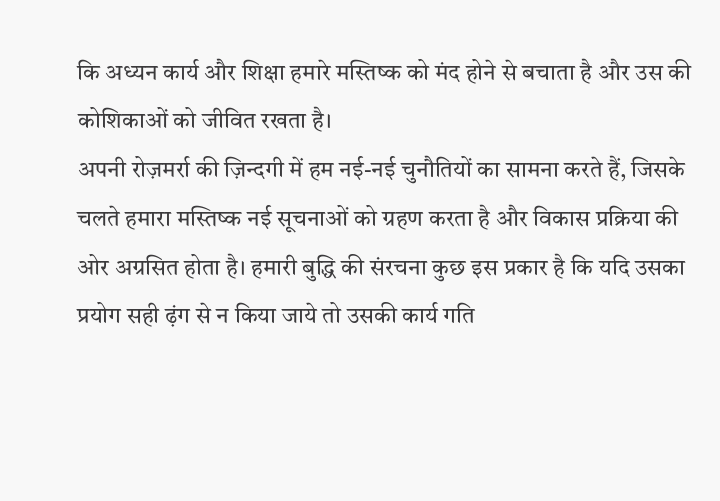कि अध्यन कार्य और शिक्षा हमारे मस्तिष्क को मंद होने से बचाता है और उस की कोशिकाओं को जीवित रखता है।
अपनी रोज़मर्रा की ज़िन्दगी में हम नई-नई चुनौतियों का सामना करते हैं, जिसके चलते हमारा मस्तिष्क नई सूचनाओं को ग्रहण करता है और विकास प्रक्रिया की ओर अग्रसित होता है। हमारी बुद्धि की संरचना कुछ इस प्रकार है कि यदि उसका प्रयोग सही ढ़ंग से न किया जाये तो उसकी कार्य गति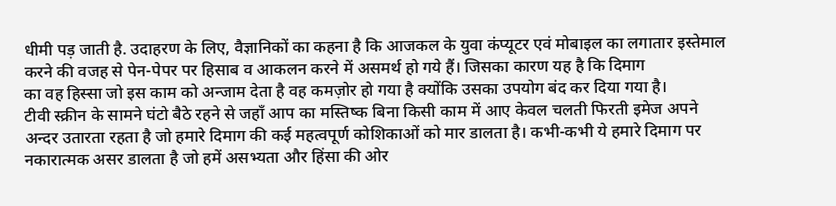धीमी पड़ जाती है. उदाहरण के लिए, वैज्ञानिकों का कहना है कि आजकल के युवा कंप्यूटर एवं मोबाइल का लगातार इस्तेमाल करने की वजह से पेन-पेपर पर हिसाब व आकलन करने में असमर्थ हो गये हैं। जिसका कारण यह है कि दिमाग
का वह हिस्सा जो इस काम को अन्जाम देता है वह कमज़ोर हो गया है क्योंकि उसका उपयोग बंद कर दिया गया है।
टीवी स्क्रीन के सामने घंटो बैठे रहने से जहाँ आप का मस्तिष्क बिना किसी काम में आए केवल चलती फिरती इमेज अपने अन्दर उतारता रहता है जो हमारे दिमाग की कई महत्वपूर्ण कोशिकाओं को मार डालता है। कभी-कभी ये हमारे दिमाग पर नकारात्मक असर डालता है जो हमें असभ्यता और हिंसा की ओर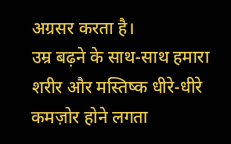अग्रसर करता है।
उम्र बढ़ने के साथ-साथ हमारा शरीर और मस्तिष्क धीरे-धीरे कमज़ोर होने लगता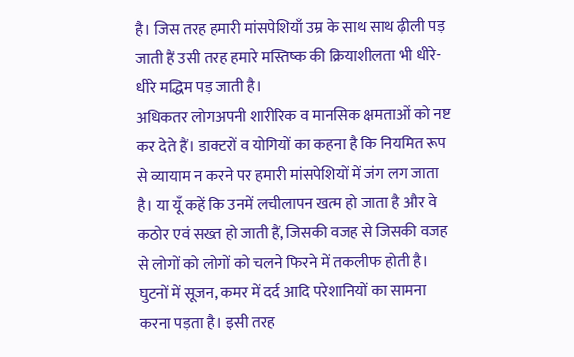है। जिस तरह हमारी मांसपेशियाँ उम्र के साथ साथ ढ़ीली पड़ जाती हैं उसी तरह हमारे मस्तिष्क की क्रियाशीलता भी धीरे-धीरे मद्धिम पड़ जाती है।
अधिकतर लोगअपनी शारीरिक व मानसिक क्षमताओं को नष्ट कर देते हैं। डाक्टरों व योगियों का कहना है कि नियमित रूप से व्यायाम न करने पर हमारी मांसपेशियों में जंग लग जाता है। या यूँ कहें कि उनमें लचीलापन खत्म हो जाता है और वे कठोर एवं सख्त हो जाती हैं, जिसकी वजह से जिसकी वजह से लोगों को लोगों को चलने फिरने में तकलीफ होती है। घुटनों में सूजन, कमर में दर्द आदि परेशानियों का सामना करना पड़ता है। इसी तरह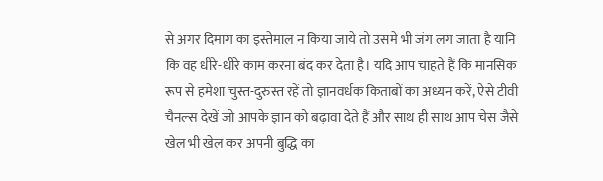से अगर दिमाग का इस्तेमाल न किया जाये तो उसमे भी जंग लग जाता है यानि कि वह धीरे-धीरे काम करना बंद कर देता है। यदि आप चाहते हैं कि मानसिक रूप से हमेशा चुस्त-दुरुस्त रहें तो ज्ञानवर्धक किताबों का अध्यन करें, ऐसे टीवी चैनल्स देखें जो आपके ज्ञान को बढ़ावा देते हैं और साथ ही साथ आप चेस जैसे खेल भी खेल कर अपनी बुद्धि का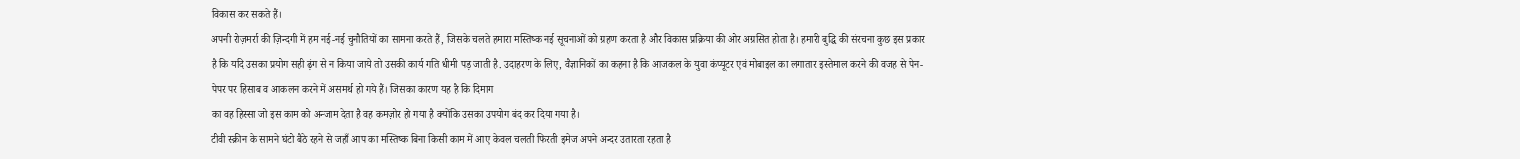विकास कर सकते हैं।
अपनी रोज़मर्रा की ज़िन्दगी में हम नई-नई चुनौतियों का सामना करते हैं, जिसके चलते हमारा मस्तिष्क नई सूचनाओं को ग्रहण करता है और विकास प्रक्रिया की ओर अग्रसित होता है। हमारी बुद्धि की संरचना कुछ इस प्रकार है कि यदि उसका प्रयोग सही ढ़ंग से न किया जाये तो उसकी कार्य गति धीमी पड़ जाती है. उदाहरण के लिए, वैज्ञानिकों का कहना है कि आजकल के युवा कंप्यूटर एवं मोबाइल का लगातार इस्तेमाल करने की वजह से पेन-पेपर पर हिसाब व आकलन करने में असमर्थ हो गये हैं। जिसका कारण यह है कि दिमाग
का वह हिस्सा जो इस काम को अन्जाम देता है वह कमज़ोर हो गया है क्योंकि उसका उपयोग बंद कर दिया गया है।
टीवी स्क्रीन के सामने घंटो बैठे रहने से जहाँ आप का मस्तिष्क बिना किसी काम में आए केवल चलती फिरती इमेज अपने अन्दर उतारता रहता है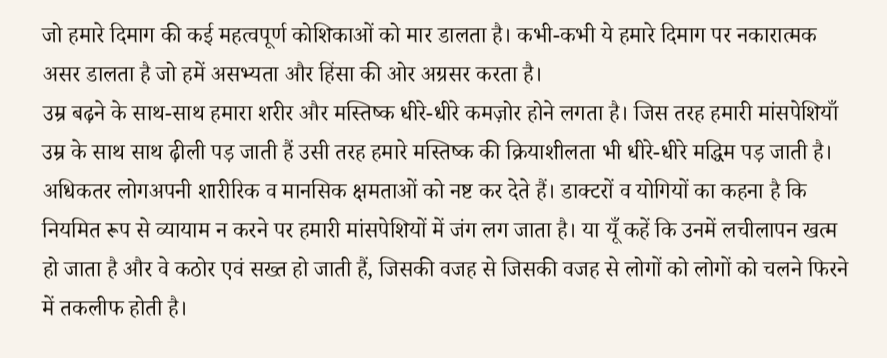जो हमारे दिमाग की कई महत्वपूर्ण कोशिकाओं को मार डालता है। कभी-कभी ये हमारे दिमाग पर नकारात्मक असर डालता है जो हमें असभ्यता और हिंसा की ओर अग्रसर करता है।
उम्र बढ़ने के साथ-साथ हमारा शरीर और मस्तिष्क धीरे-धीरे कमज़ोर होने लगता है। जिस तरह हमारी मांसपेशियाँ उम्र के साथ साथ ढ़ीली पड़ जाती हैं उसी तरह हमारे मस्तिष्क की क्रियाशीलता भी धीरे-धीरे मद्धिम पड़ जाती है।
अधिकतर लोगअपनी शारीरिक व मानसिक क्षमताओं को नष्ट कर देते हैं। डाक्टरों व योगियों का कहना है कि नियमित रूप से व्यायाम न करने पर हमारी मांसपेशियों में जंग लग जाता है। या यूँ कहें कि उनमें लचीलापन खत्म हो जाता है और वे कठोर एवं सख्त हो जाती हैं, जिसकी वजह से जिसकी वजह से लोगों को लोगों को चलने फिरने में तकलीफ होती है।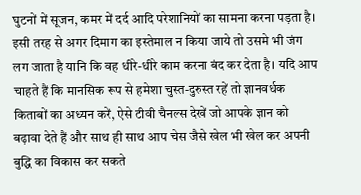घुटनों में सूजन, कमर में दर्द आदि परेशानियों का सामना करना पड़ता है। इसी तरह से अगर दिमाग का इस्तेमाल न किया जाये तो उसमे भी जंग लग जाता है यानि कि वह धीरे-धीरे काम करना बंद कर देता है। यदि आप चाहते हैं कि मानसिक रूप से हमेशा चुस्त-दुरुस्त रहें तो ज्ञानवर्धक किताबों का अध्यन करें, ऐसे टीवी चैनल्स देखें जो आपके ज्ञान को बढ़ावा देते हैं और साथ ही साथ आप चेस जैसे खेल भी खेल कर अपनी बुद्धि का विकास कर सकते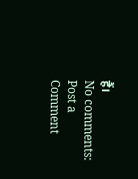हैं।
No comments:
Post a Comment